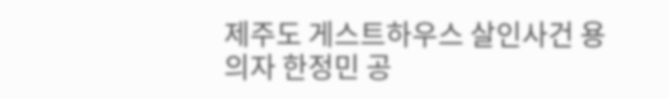제주도 게스트하우스 살인사건 용의자 한정민 공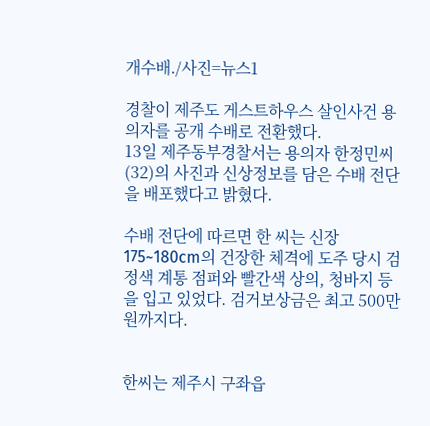개수배./사진=뉴스1

경찰이 제주도 게스트하우스 살인사건 용의자를 공개 수배로 전환했다.
13일 제주동부경찰서는 용의자 한정민씨(32)의 사진과 신상정보를 담은 수배 전단을 배포했다고 밝혔다.

수배 전단에 따르면 한 씨는 신장 175~180cm의 건장한 체격에 도주 당시 검정색 계통 점퍼와 빨간색 상의, 청바지 등을 입고 있었다. 검거보상금은 최고 500만원까지다.


한씨는 제주시 구좌읍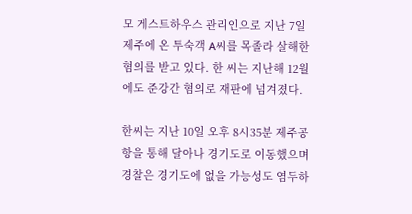모 게스트하우스 관리인으로 지난 7일 제주에 온 투숙객 A씨를 목졸라 살해한 혐의를 받고 있다. 한 씨는 지난해 12월에도 준강간 혐의로 재판에 넘겨졌다.

한씨는 지난 10일 오후 8시35분 제주공항을 통해 달아나 경기도로 이동했으며 경찰은 경기도에 없을 가능성도 염두하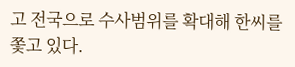고 전국으로 수사범위를 확대해 한씨를 쫓고 있다.